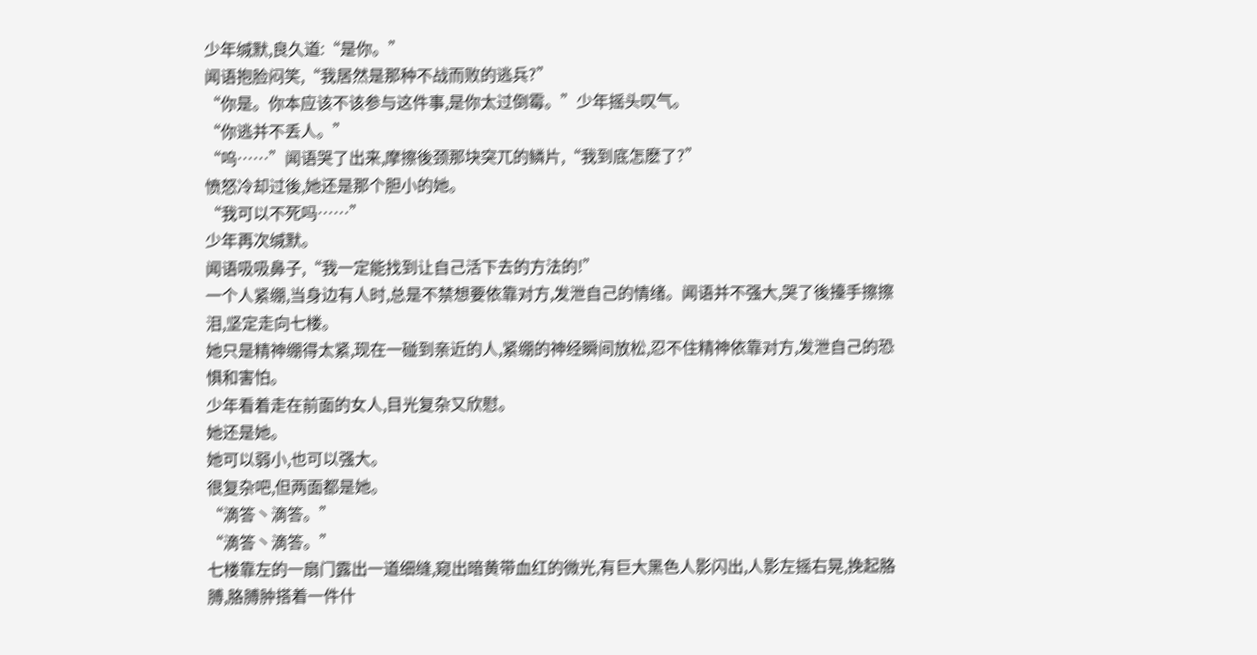少年缄默,良久道:“是你。”
闻语抱脸闷笑,“我居然是那种不战而败的逃兵?”
“你是。你本应该不该参与这件事,是你太过倒霉。”少年摇头叹气。
“你逃并不丢人。”
“呜……”闻语哭了出来,摩擦後颈那块突兀的鳞片,“我到底怎麽了?”
愤怒冷却过後,她还是那个胆小的她。
“我可以不死吗……”
少年再次缄默。
闻语吸吸鼻子,“我一定能找到让自己活下去的方法的!”
一个人紧绷,当身边有人时,总是不禁想要依靠对方,发泄自己的情绪。闻语并不强大,哭了後擡手擦擦泪,坚定走向七楼。
她只是精神绷得太紧,现在一碰到亲近的人,紧绷的神经瞬间放松,忍不住精神依靠对方,发泄自己的恐惧和害怕。
少年看着走在前面的女人,目光复杂又欣慰。
她还是她。
她可以弱小,也可以强大。
很复杂吧,但两面都是她。
“滴答丶滴答。”
“滴答丶滴答。”
七楼靠左的一扇门露出一道细缝,窥出暗黄带血红的微光,有巨大黑色人影闪出,人影左摇右晃,挽起胳膊,胳膊肿搭着一件什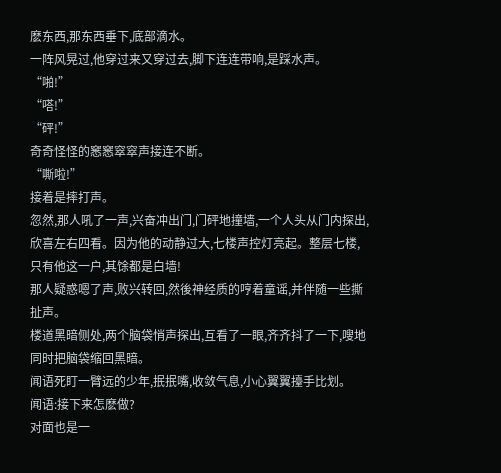麽东西,那东西垂下,底部滴水。
一阵风晃过,他穿过来又穿过去,脚下连连带响,是踩水声。
“啪!”
“嗒!”
“砰!”
奇奇怪怪的窸窸窣窣声接连不断。
“嘶啦!”
接着是摔打声。
忽然,那人吼了一声,兴奋冲出门,门砰地撞墙,一个人头从门内探出,欣喜左右四看。因为他的动静过大,七楼声控灯亮起。整层七楼,只有他这一户,其馀都是白墙!
那人疑惑嗯了声,败兴转回,然後神经质的哼着童谣,并伴随一些撕扯声。
楼道黑暗侧处,两个脑袋悄声探出,互看了一眼,齐齐抖了一下,嗖地同时把脑袋缩回黑暗。
闻语死盯一臂远的少年,抿抿嘴,收敛气息,小心翼翼擡手比划。
闻语:接下来怎麽做?
对面也是一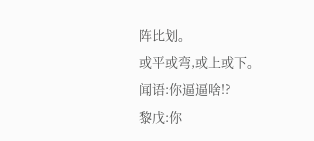阵比划。
或平或弯,或上或下。
闻语:你逼逼啥!?
黎戊:你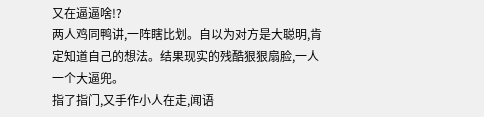又在逼逼啥!?
两人鸡同鸭讲,一阵瞎比划。自以为对方是大聪明,肯定知道自己的想法。结果现实的残酷狠狠扇脸,一人一个大逼兜。
指了指门,又手作小人在走,闻语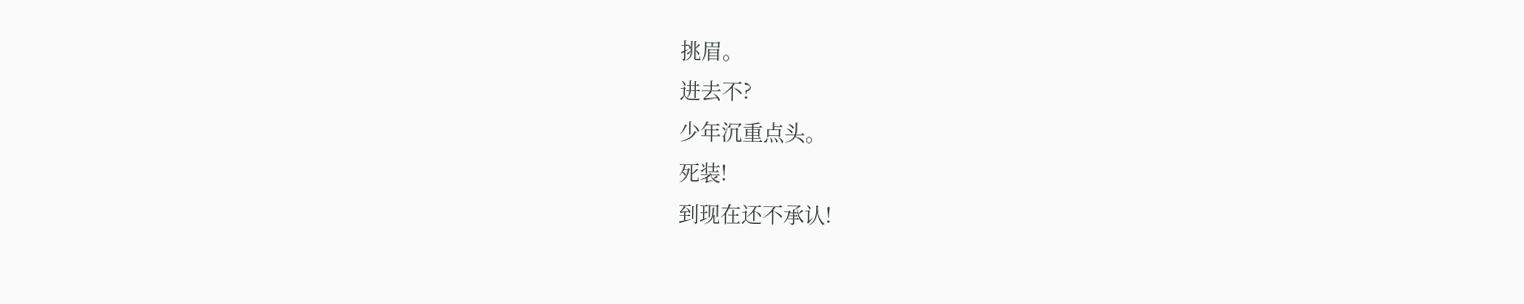挑眉。
进去不?
少年沉重点头。
死装!
到现在还不承认!